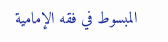المبسوط في فقه الإمامية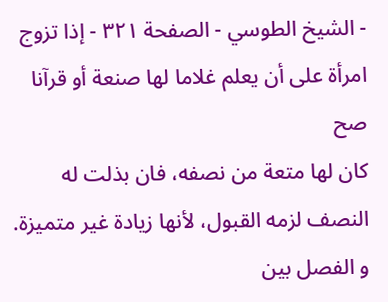- الشيخ الطوسي - الصفحة ٣٢١ - إذا تزوج امرأة على أن يعلم غلاما لها صنعة أو قرآنا صح
كان لها متعة من نصفه، فان بذلت له النصف لزمه القبول، لأنها زيادة غير متميزة.
و الفصل بين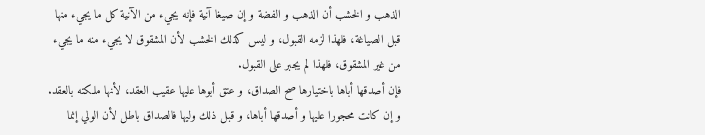الذهب و الخشب أن الذهب و الفضة و إن صيغا آنية فإنه يجيء من الآنية كل ما يجيء منها قبل الصياغة، فلهذا لزمه القبول، و ليس كذلك الخشب لأن المشقوق لا يجيء منه ما يجيء من غير المشقوق، فلهذا لم يجبر على القبول.
فإن أصدقها أباها باختيارها صح الصداق، و عتق أبوها عليها عقيب العقد، لأنها ملكته بالعقد.
و إن كانت محجورا عليها و أصدقها أباها، و قبل ذلك وليها فالصداق باطل لأن الولي إنما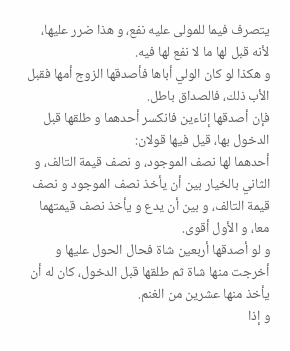يتصرف فيما للمولى عليه نفع، و هذا ضرر عليها، لأنه قبل لها ما لا نفع لها فيه.
و هكذا لو كان الولي أباها فأصدقها الزوج أمها فقبل الأب ذلك، فالصداق باطل.
فإن أصدقها إناءين فانكسر أحدهما و طلقها قبل الدخول بها، قيل فيها قولان:
أحدهما لها نصف الموجود، و نصف قيمة التالف، و الثاني بالخيار بين أن يأخذ نصف الموجود و نصف قيمة التالف، و بين أن يدع و يأخذ نصف قيمتهما معا، و الأول أقوى.
و لو أصدقها أربعين شاة فحال الحول عليها و أخرجت منها شاة ثم طلقها قبل الدخول، كان له أن يأخذ منها عشرين من الغنم.
و إذا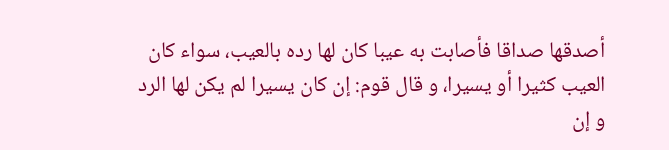أصدقها صداقا فأصابت به عيبا كان لها رده بالعيب، سواء كان العيب كثيرا أو يسيرا، و قال قوم: إن كان يسيرا لم يكن لها الرد و إن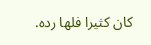كان كثيرا فلها رده.